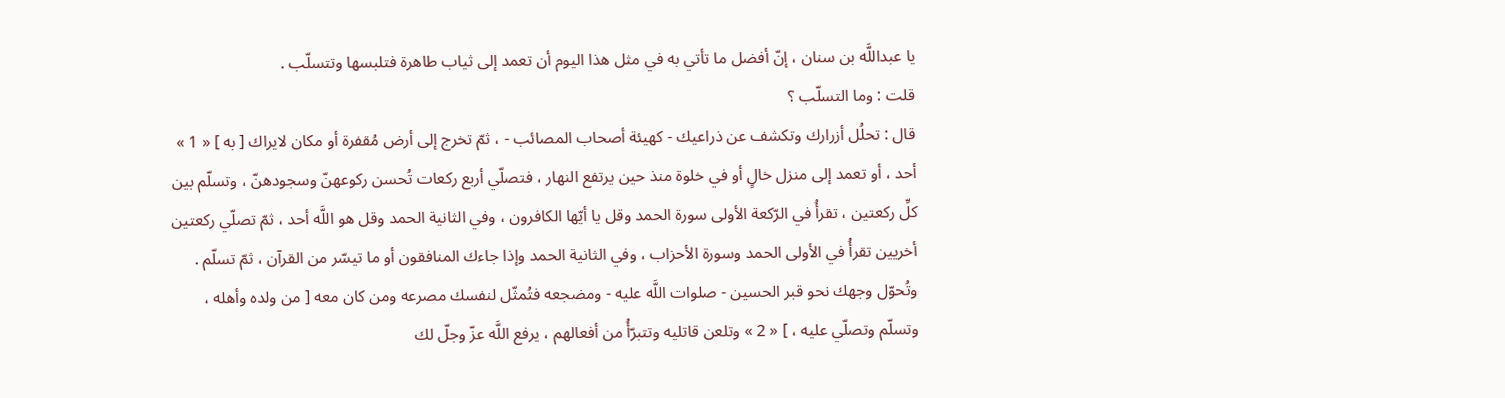يا عبداللَّه بن سنان ، إنّ أفضل ما تأتي به في مثل هذا اليوم أن تعمد إلى ثياب طاهرة فتلبسها وتتسلّب .
قلت : وما التسلّب ؟
قال : تحلُل أزرارك وتكشف عن ذراعيك - كهيئة أصحاب المصائب - ، ثمّ تخرج إلى أرض مُقفرة أو مكان لايراك [ به ] « 1 » أحد ، أو تعمد إلى منزل خالٍ أو في خلوة منذ حين يرتفع النهار ، فتصلّي أربع ركعات تُحسن ركوعهنّ وسجودهنّ ، وتسلّم بين كلِّ ركعتين ، تقرأُ في الرّكعة الأولى سورة الحمد وقل يا أيّها الكافرون ، وفي الثانية الحمد وقل هو اللَّه أحد ، ثمّ تصلّي ركعتين أخريين تقرأُ في الأولى الحمد وسورة الأحزاب ، وفي الثانية الحمد وإذا جاءك المنافقون أو ما تيسّر من القرآن ، ثمّ تسلّم .
وتُحوّل وجهك نحو قبر الحسين - صلوات اللَّه عليه - ومضجعه فتُمثّل لنفسك مصرعه ومن كان معه [ من ولده وأهله ، وتسلّم وتصلّي عليه ، ] « 2 » وتلعن قاتليه وتتبرّأُ من أفعالهم ، يرفع اللَّه عزّ وجلّ لك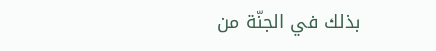بذلك في الجنّة من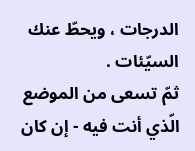الدرجات ، ويحطّ عنك السيّئات .
ثمّ تسعى من الموضع الّذي أنت فيه - إن كان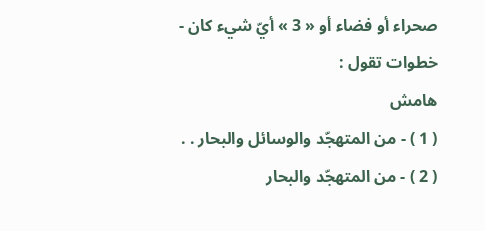صحراء أو فضاء أو « 3 » أيّ شيء كان - خطوات تقول :
هامش
( 1 ) - من المتهجّد والوسائل والبحار . .
( 2 ) - من المتهجّد والبحار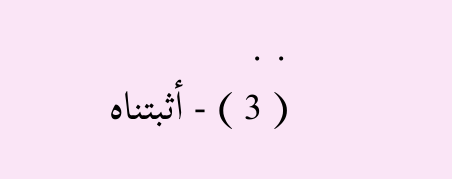. .
( 3 ) - أثبتناه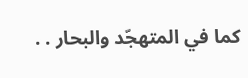كما في المتهجّد والبحار . .